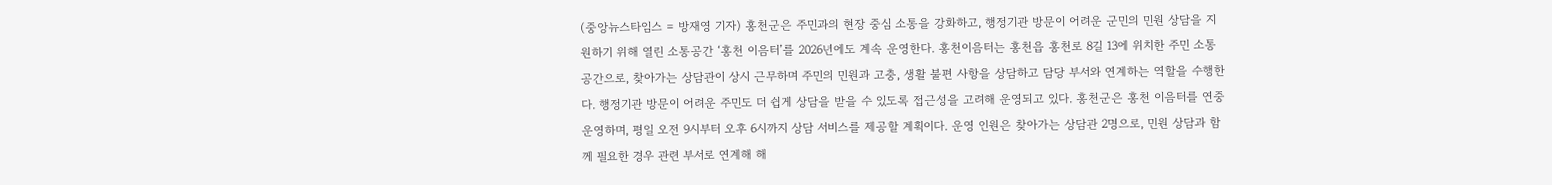(중앙뉴스타임스 = 방재영 기자) 홍천군은 주민과의 현장 중심 소통을 강화하고, 행정기관 방문이 어려운 군민의 민원 상담을 지원하기 위해 열린 소통공간 ‘홍천 이음터’를 2026년에도 계속 운영한다. 홍천이음터는 홍천읍 홍천로 8길 13에 위치한 주민 소통 공간으로, 찾아가는 상담관이 상시 근무하며 주민의 민원과 고충, 생활 불편 사항을 상담하고 담당 부서와 연계하는 역할을 수행한다. 행정기관 방문이 어려운 주민도 더 쉽게 상담을 받을 수 있도록 접근성을 고려해 운영되고 있다. 홍천군은 홍천 이음터를 연중 운영하며, 평일 오전 9시부터 오후 6시까지 상담 서비스를 제공할 계획이다. 운영 인원은 찾아가는 상담관 2명으로, 민원 상담과 함께 필요한 경우 관련 부서로 연계해 해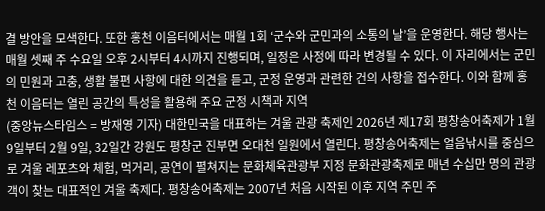결 방안을 모색한다. 또한 홍천 이음터에서는 매월 1회 ‘군수와 군민과의 소통의 날’을 운영한다. 해당 행사는 매월 셋째 주 수요일 오후 2시부터 4시까지 진행되며, 일정은 사정에 따라 변경될 수 있다. 이 자리에서는 군민의 민원과 고충, 생활 불편 사항에 대한 의견을 듣고, 군정 운영과 관련한 건의 사항을 접수한다. 이와 함께 홍천 이음터는 열린 공간의 특성을 활용해 주요 군정 시책과 지역
(중앙뉴스타임스 = 방재영 기자) 대한민국을 대표하는 겨울 관광 축제인 2026년 제17회 평창송어축제가 1월 9일부터 2월 9일, 32일간 강원도 평창군 진부면 오대천 일원에서 열린다. 평창송어축제는 얼음낚시를 중심으로 겨울 레포츠와 체험, 먹거리, 공연이 펼쳐지는 문화체육관광부 지정 문화관광축제로 매년 수십만 명의 관광객이 찾는 대표적인 겨울 축제다. 평창송어축제는 2007년 처음 시작된 이후 지역 주민 주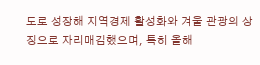도로 성장해 지역경제 활성화와 겨울 관광의 상징으로 자리매김했으며, 특히 올해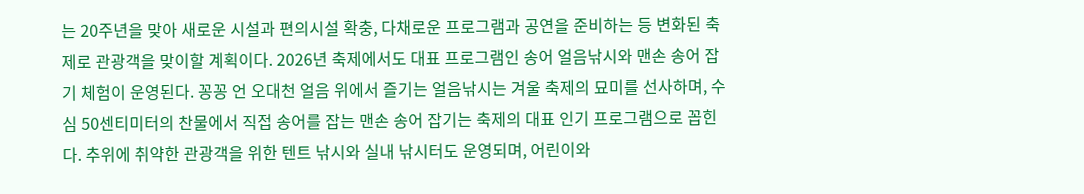는 20주년을 맞아 새로운 시설과 편의시설 확충, 다채로운 프로그램과 공연을 준비하는 등 변화된 축제로 관광객을 맞이할 계획이다. 2026년 축제에서도 대표 프로그램인 송어 얼음낚시와 맨손 송어 잡기 체험이 운영된다. 꽁꽁 언 오대천 얼음 위에서 즐기는 얼음낚시는 겨울 축제의 묘미를 선사하며, 수심 50센티미터의 찬물에서 직접 송어를 잡는 맨손 송어 잡기는 축제의 대표 인기 프로그램으로 꼽힌다. 추위에 취약한 관광객을 위한 텐트 낚시와 실내 낚시터도 운영되며, 어린이와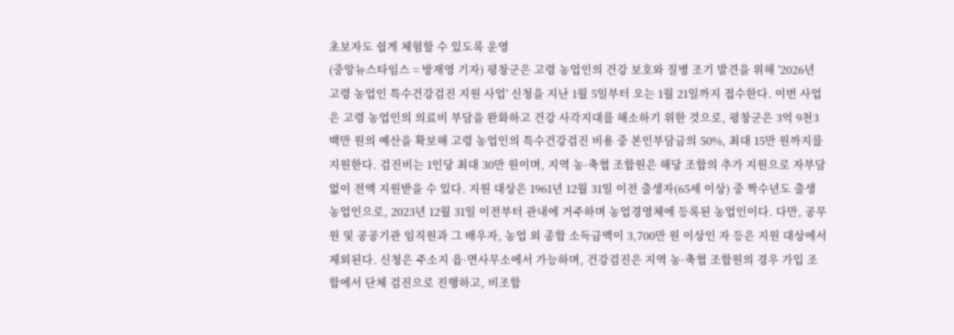초보자도 쉽게 체험할 수 있도록 운영
(중앙뉴스타임스 = 방재영 기자) 평창군은 고령 농업인의 건강 보호와 질병 조기 발견을 위해 '2026년 고령 농업인 특수건강검진 지원 사업' 신청을 지난 1월 5일부터 오는 1월 21일까지 접수한다. 이번 사업은 고령 농업인의 의료비 부담을 완화하고 건강 사각지대를 해소하기 위한 것으로, 평창군은 3억 9천3백만 원의 예산을 확보해 고령 농업인의 특수건강검진 비용 중 본인부담금의 50%, 최대 15만 원까지를 지원한다. 검진비는 1인당 최대 30만 원이며, 지역 농·축협 조합원은 해당 조합의 추가 지원으로 자부담 없이 전액 지원받을 수 있다. 지원 대상은 1961년 12월 31일 이전 출생자(65세 이상) 중 짝수년도 출생 농업인으로, 2023년 12월 31일 이전부터 관내에 거주하며 농업경영체에 등록된 농업인이다. 다만, 공무원 및 공공기관 임직원과 그 배우자, 농업 외 종합 소득금액이 3,700만 원 이상인 자 등은 지원 대상에서 제외된다. 신청은 주소지 읍·면사무소에서 가능하며, 건강검진은 지역 농·축협 조합원의 경우 가입 조합에서 단체 검진으로 진행하고, 비조합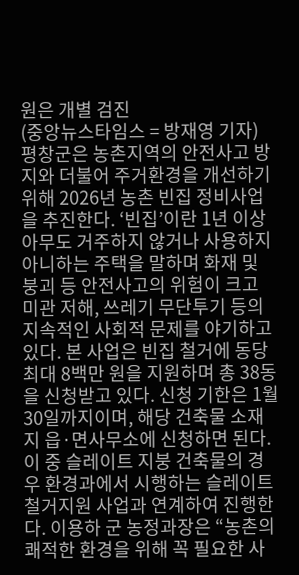원은 개별 검진
(중앙뉴스타임스 = 방재영 기자) 평창군은 농촌지역의 안전사고 방지와 더불어 주거환경을 개선하기 위해 2026년 농촌 빈집 정비사업을 추진한다. ‘빈집’이란 1년 이상 아무도 거주하지 않거나 사용하지 아니하는 주택을 말하며 화재 및 붕괴 등 안전사고의 위험이 크고 미관 저해, 쓰레기 무단투기 등의 지속적인 사회적 문제를 야기하고 있다. 본 사업은 빈집 철거에 동당 최대 8백만 원을 지원하며 총 38동을 신청받고 있다. 신청 기한은 1월 30일까지이며, 해당 건축물 소재지 읍·면사무소에 신청하면 된다. 이 중 슬레이트 지붕 건축물의 경우 환경과에서 시행하는 슬레이트 철거지원 사업과 연계하여 진행한다. 이용하 군 농정과장은 “농촌의 쾌적한 환경을 위해 꼭 필요한 사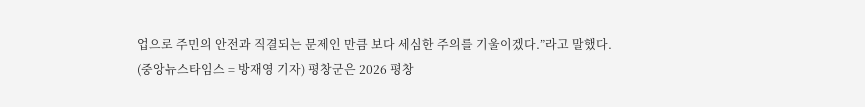업으로 주민의 안전과 직결되는 문제인 만큼 보다 세심한 주의를 기울이겠다.”라고 말했다.
(중앙뉴스타임스 = 방재영 기자) 평창군은 2026 평창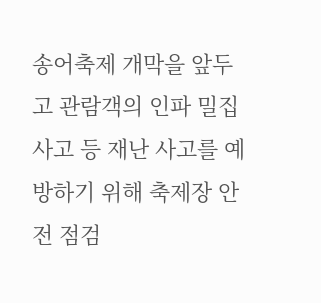송어축제 개막을 앞두고 관람객의 인파 밀집 사고 등 재난 사고를 예방하기 위해 축제장 안전 점검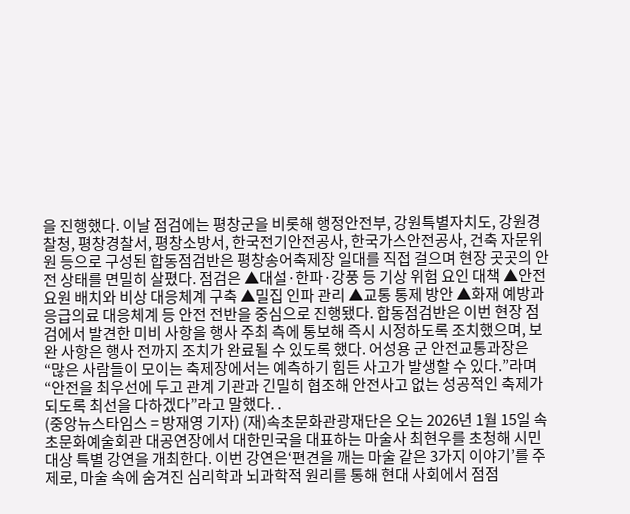을 진행했다. 이날 점검에는 평창군을 비롯해 행정안전부, 강원특별자치도, 강원경찰청, 평창경찰서, 평창소방서, 한국전기안전공사, 한국가스안전공사, 건축 자문위원 등으로 구성된 합동점검반은 평창송어축제장 일대를 직접 걸으며 현장 곳곳의 안전 상태를 면밀히 살폈다. 점검은 ▲대설·한파·강풍 등 기상 위험 요인 대책 ▲안전요원 배치와 비상 대응체계 구축 ▲밀집 인파 관리 ▲교통 통제 방안 ▲화재 예방과 응급의료 대응체계 등 안전 전반을 중심으로 진행됐다. 합동점검반은 이번 현장 점검에서 발견한 미비 사항을 행사 주최 측에 통보해 즉시 시정하도록 조치했으며, 보완 사항은 행사 전까지 조치가 완료될 수 있도록 했다. 어성용 군 안전교통과장은 “많은 사람들이 모이는 축제장에서는 예측하기 힘든 사고가 발생할 수 있다.”라며 “안전을 최우선에 두고 관계 기관과 긴밀히 협조해 안전사고 없는 성공적인 축제가 되도록 최선을 다하겠다”라고 말했다. .
(중앙뉴스타임스 = 방재영 기자) (재)속초문화관광재단은 오는 2026년 1월 15일 속초문화예술회관 대공연장에서 대한민국을 대표하는 마술사 최현우를 초청해 시민 대상 특별 강연을 개최한다. 이번 강연은‘편견을 깨는 마술 같은 3가지 이야기’를 주제로, 마술 속에 숨겨진 심리학과 뇌과학적 원리를 통해 현대 사회에서 점점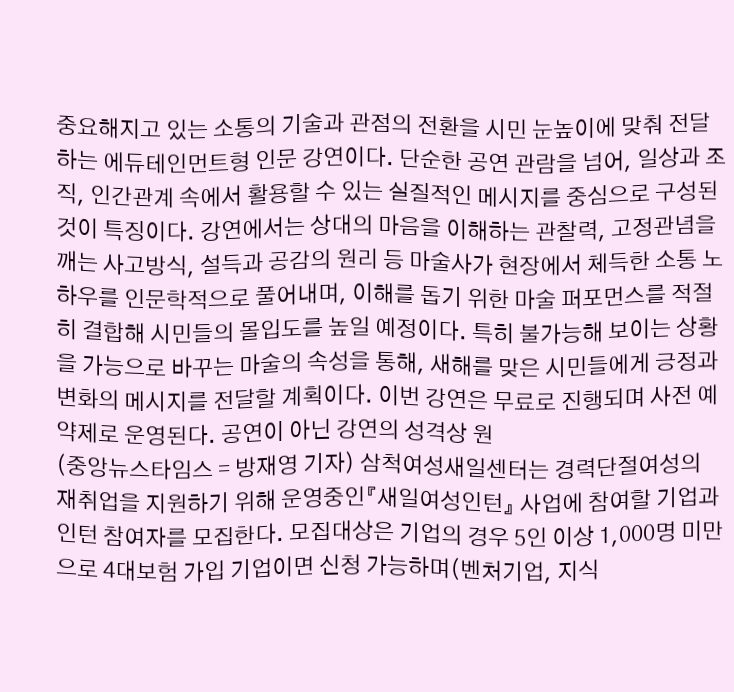중요해지고 있는 소통의 기술과 관점의 전환을 시민 눈높이에 맞춰 전달하는 에듀테인먼트형 인문 강연이다. 단순한 공연 관람을 넘어, 일상과 조직, 인간관계 속에서 활용할 수 있는 실질적인 메시지를 중심으로 구성된 것이 특징이다. 강연에서는 상대의 마음을 이해하는 관찰력, 고정관념을 깨는 사고방식, 설득과 공감의 원리 등 마술사가 현장에서 체득한 소통 노하우를 인문학적으로 풀어내며, 이해를 돕기 위한 마술 퍼포먼스를 적절히 결합해 시민들의 몰입도를 높일 예정이다. 특히 불가능해 보이는 상황을 가능으로 바꾸는 마술의 속성을 통해, 새해를 맞은 시민들에게 긍정과 변화의 메시지를 전달할 계획이다. 이번 강연은 무료로 진행되며 사전 예약제로 운영된다. 공연이 아닌 강연의 성격상 원
(중앙뉴스타임스 = 방재영 기자) 삼척여성새일센터는 경력단절여성의 재취업을 지원하기 위해 운영중인『새일여성인턴』 사업에 참여할 기업과 인턴 참여자를 모집한다. 모집대상은 기업의 경우 5인 이상 1,000명 미만으로 4대보험 가입 기업이면 신청 가능하며(벤처기업, 지식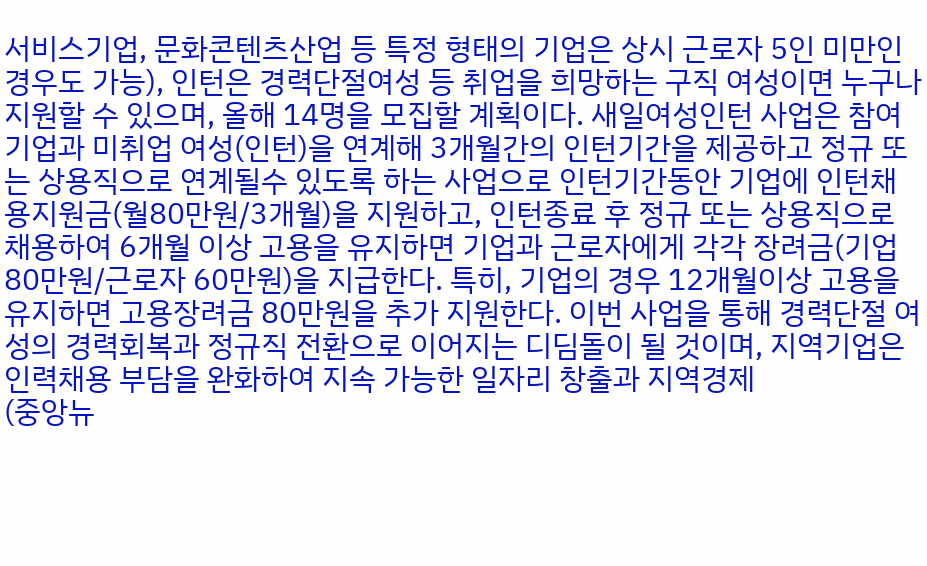서비스기업, 문화콘텐츠산업 등 특정 형태의 기업은 상시 근로자 5인 미만인 경우도 가능), 인턴은 경력단절여성 등 취업을 희망하는 구직 여성이면 누구나 지원할 수 있으며, 올해 14명을 모집할 계획이다. 새일여성인턴 사업은 참여기업과 미취업 여성(인턴)을 연계해 3개월간의 인턴기간을 제공하고 정규 또는 상용직으로 연계될수 있도록 하는 사업으로 인턴기간동안 기업에 인턴채용지원금(월80만원/3개월)을 지원하고, 인턴종료 후 정규 또는 상용직으로 채용하여 6개월 이상 고용을 유지하면 기업과 근로자에게 각각 장려금(기업 80만원/근로자 60만원)을 지급한다. 특히, 기업의 경우 12개월이상 고용을 유지하면 고용장려금 80만원을 추가 지원한다. 이번 사업을 통해 경력단절 여성의 경력회복과 정규직 전환으로 이어지는 디딤돌이 될 것이며, 지역기업은 인력채용 부담을 완화하여 지속 가능한 일자리 창출과 지역경제
(중앙뉴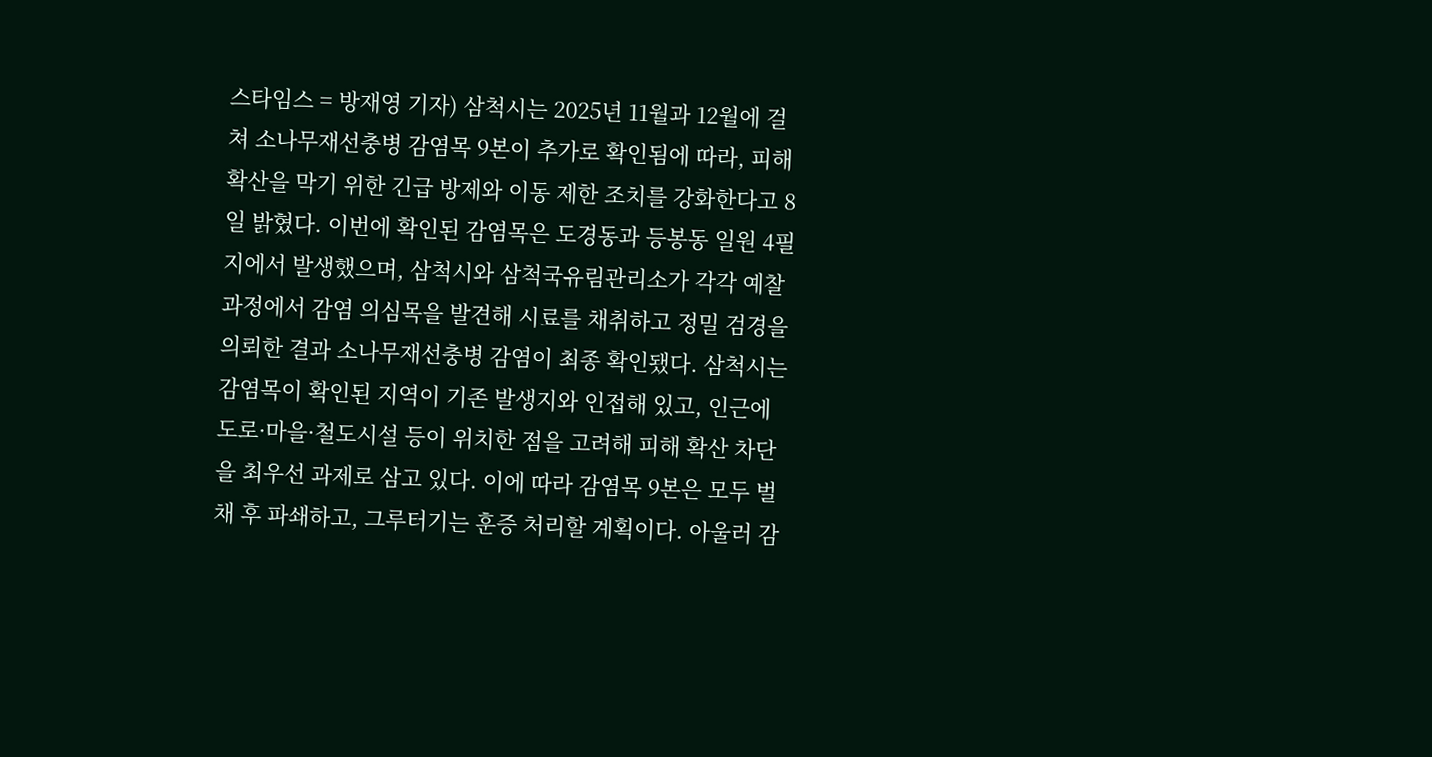스타임스 = 방재영 기자) 삼척시는 2025년 11월과 12월에 걸쳐 소나무재선충병 감염목 9본이 추가로 확인됨에 따라, 피해 확산을 막기 위한 긴급 방제와 이동 제한 조치를 강화한다고 8일 밝혔다. 이번에 확인된 감염목은 도경동과 등봉동 일원 4필지에서 발생했으며, 삼척시와 삼척국유림관리소가 각각 예찰 과정에서 감염 의심목을 발견해 시료를 채취하고 정밀 검경을 의뢰한 결과 소나무재선충병 감염이 최종 확인됐다. 삼척시는 감염목이 확인된 지역이 기존 발생지와 인접해 있고, 인근에 도로·마을·철도시설 등이 위치한 점을 고려해 피해 확산 차단을 최우선 과제로 삼고 있다. 이에 따라 감염목 9본은 모두 벌채 후 파쇄하고, 그루터기는 훈증 처리할 계획이다. 아울러 감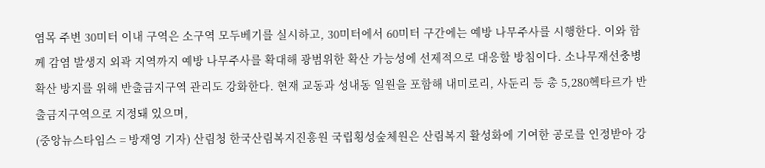염목 주변 30미터 이내 구역은 소구역 모두베기를 실시하고, 30미터에서 60미터 구간에는 예방 나무주사를 시행한다. 이와 함께 감염 발생지 외곽 지역까지 예방 나무주사를 확대해 광범위한 확산 가능성에 선제적으로 대응할 방침이다. 소나무재선충병 확산 방지를 위해 반출금지구역 관리도 강화한다. 현재 교동과 성내동 일원을 포함해 내미로리, 사둔리 등 총 5,280헥타르가 반출금지구역으로 지정돼 있으며,
(중앙뉴스타임스 = 방재영 기자) 산림청 한국산림복지진흥원 국립횡성숲체원은 산림복지 활성화에 기여한 공로를 인정받아 강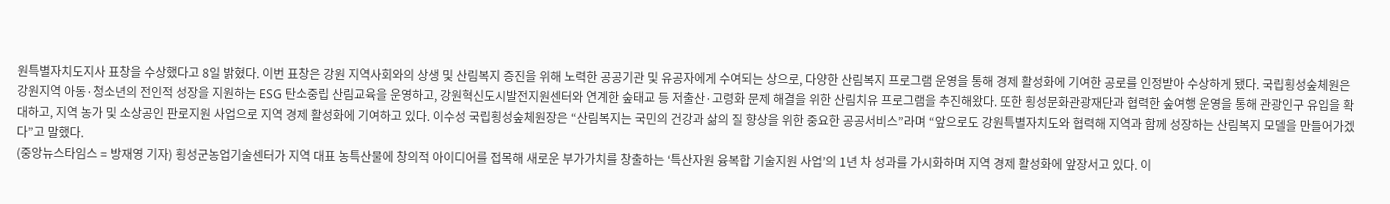원특별자치도지사 표창을 수상했다고 8일 밝혔다. 이번 표창은 강원 지역사회와의 상생 및 산림복지 증진을 위해 노력한 공공기관 및 유공자에게 수여되는 상으로, 다양한 산림복지 프로그램 운영을 통해 경제 활성화에 기여한 공로를 인정받아 수상하게 됐다. 국립횡성숲체원은 강원지역 아동·청소년의 전인적 성장을 지원하는 ESG 탄소중립 산림교육을 운영하고, 강원혁신도시발전지원센터와 연계한 숲태교 등 저출산·고령화 문제 해결을 위한 산림치유 프로그램을 추진해왔다. 또한 횡성문화관광재단과 협력한 숲여행 운영을 통해 관광인구 유입을 확대하고, 지역 농가 및 소상공인 판로지원 사업으로 지역 경제 활성화에 기여하고 있다. 이수성 국립횡성숲체원장은 “산림복지는 국민의 건강과 삶의 질 향상을 위한 중요한 공공서비스”라며 “앞으로도 강원특별자치도와 협력해 지역과 함께 성장하는 산림복지 모델을 만들어가겠다”고 말했다.
(중앙뉴스타임스 = 방재영 기자) 횡성군농업기술센터가 지역 대표 농특산물에 창의적 아이디어를 접목해 새로운 부가가치를 창출하는 ‘특산자원 융복합 기술지원 사업’의 1년 차 성과를 가시화하며 지역 경제 활성화에 앞장서고 있다. 이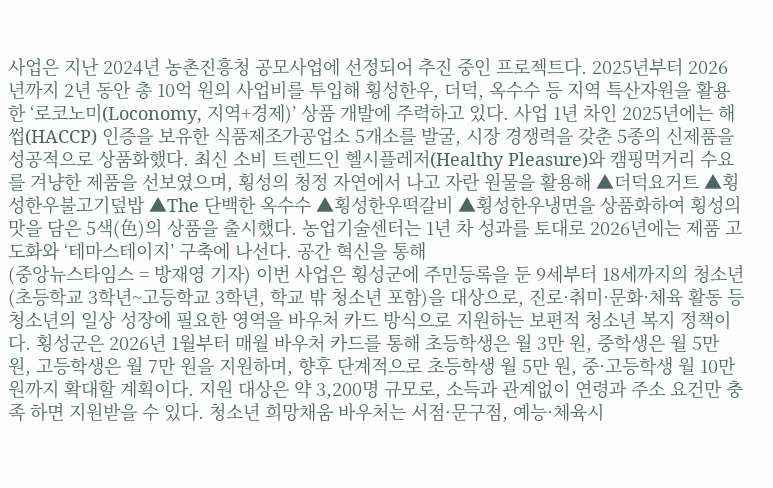사업은 지난 2024년 농촌진흥청 공모사업에 선정되어 추진 중인 프로젝트다. 2025년부터 2026년까지 2년 동안 총 10억 원의 사업비를 투입해 횡성한우, 더덕, 옥수수 등 지역 특산자원을 활용한 ‘로코노미(Loconomy, 지역+경제)’ 상품 개발에 주력하고 있다. 사업 1년 차인 2025년에는 해썹(HACCP) 인증을 보유한 식품제조가공업소 5개소를 발굴, 시장 경쟁력을 갖춘 5종의 신제품을 성공적으로 상품화했다. 최신 소비 트렌드인 헬시플레저(Healthy Pleasure)와 캠핑먹거리 수요를 겨냥한 제품을 선보였으며, 횡성의 청정 자연에서 나고 자란 원물을 활용해 ▲더덕요거트 ▲횡성한우불고기덮밥 ▲The 단백한 옥수수 ▲횡성한우떡갈비 ▲횡성한우냉면을 상품화하여 횡성의 맛을 담은 5색(色)의 상품을 출시했다. 농업기술센터는 1년 차 성과를 토대로 2026년에는 제품 고도화와 ‘테마스테이지’ 구축에 나선다. 공간 혁신을 통해
(중앙뉴스타임스 = 방재영 기자) 이번 사업은 횡성군에 주민등록을 둔 9세부터 18세까지의 청소년(초등학교 3학년~고등학교 3학년, 학교 밖 청소년 포함)을 대상으로, 진로·취미·문화·체육 활동 등 청소년의 일상 성장에 필요한 영역을 바우처 카드 방식으로 지원하는 보편적 청소년 복지 정책이다. 횡성군은 2026년 1월부터 매월 바우처 카드를 통해 초등학생은 월 3만 원, 중학생은 월 5만 원, 고등학생은 월 7만 원을 지원하며, 향후 단계적으로 초등학생 월 5만 원, 중·고등학생 월 10만 원까지 확대할 계획이다. 지원 대상은 약 3,200명 규모로, 소득과 관계없이 연령과 주소 요건만 충족 하면 지원받을 수 있다. 청소년 희망채움 바우처는 서점·문구점, 예능·체육시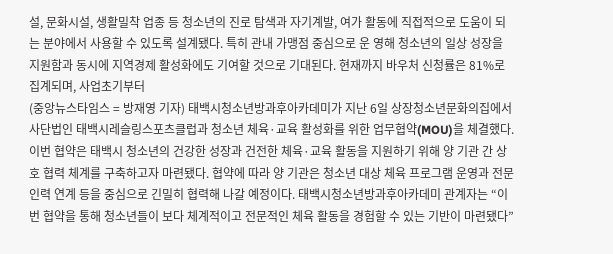설, 문화시설, 생활밀착 업종 등 청소년의 진로 탐색과 자기계발, 여가 활동에 직접적으로 도움이 되는 분야에서 사용할 수 있도록 설계됐다. 특히 관내 가맹점 중심으로 운 영해 청소년의 일상 성장을 지원함과 동시에 지역경제 활성화에도 기여할 것으로 기대된다. 현재까지 바우처 신청률은 81%로 집계되며, 사업초기부터
(중앙뉴스타임스 = 방재영 기자) 태백시청소년방과후아카데미가 지난 6일 상장청소년문화의집에서 사단법인 태백시레슬링스포츠클럽과 청소년 체육·교육 활성화를 위한 업무협약(MOU)을 체결했다. 이번 협약은 태백시 청소년의 건강한 성장과 건전한 체육·교육 활동을 지원하기 위해 양 기관 간 상호 협력 체계를 구축하고자 마련됐다. 협약에 따라 양 기관은 청소년 대상 체육 프로그램 운영과 전문 인력 연계 등을 중심으로 긴밀히 협력해 나갈 예정이다. 태백시청소년방과후아카데미 관계자는 “이번 협약을 통해 청소년들이 보다 체계적이고 전문적인 체육 활동을 경험할 수 있는 기반이 마련됐다”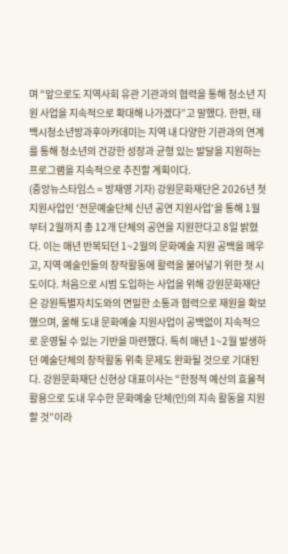며 “앞으로도 지역사회 유관 기관과의 협력을 통해 청소년 지원 사업을 지속적으로 확대해 나가겠다”고 말했다. 한편, 태백시청소년방과후아카데미는 지역 내 다양한 기관과의 연계를 통해 청소년의 건강한 성장과 균형 있는 발달을 지원하는 프로그램을 지속적으로 추진할 계획이다.
(중앙뉴스타임스 = 방재영 기자) 강원문화재단은 2026년 첫 지원사업인 '전문예술단체 신년 공연 지원사업'을 통해 1월부터 2월까지 총 12개 단체의 공연을 지원한다고 8일 밝혔다. 이는 매년 반복되던 1~2월의 문화예술 지원 공백을 메우고, 지역 예술인들의 창작활동에 활력을 불어넣기 위한 첫 시도이다. 처음으로 시범 도입하는 사업을 위해 강원문화재단은 강원특별자치도와의 면밀한 소통과 협력으로 재원을 확보했으며, 올해 도내 문화예술 지원사업이 공백없이 지속적으로 운영될 수 있는 기반을 마련했다. 특히 매년 1~2월 발생하던 예술단체의 창작활동 위축 문제도 완화될 것으로 기대된다. 강원문화재단 신현상 대표이사는 “한정적 예산의 효율적 활용으로 도내 우수한 문화예술 단체(인)의 지속 활동을 지원할 것”이라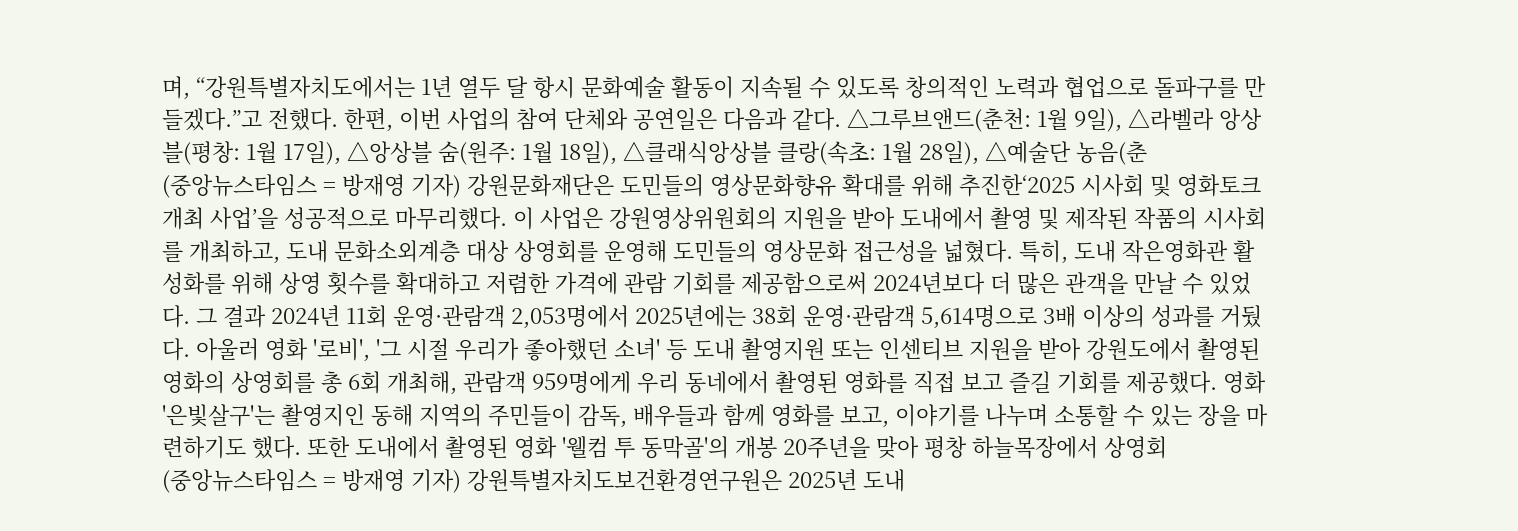며, “강원특별자치도에서는 1년 열두 달 항시 문화예술 활동이 지속될 수 있도록 창의적인 노력과 협업으로 돌파구를 만들겠다.”고 전했다. 한편, 이번 사업의 참여 단체와 공연일은 다음과 같다. △그루브앤드(춘천: 1월 9일), △라벨라 앙상블(평창: 1월 17일), △앙상블 숨(원주: 1월 18일), △클래식앙상블 클랑(속초: 1월 28일), △예술단 농음(춘
(중앙뉴스타임스 = 방재영 기자) 강원문화재단은 도민들의 영상문화향유 확대를 위해 추진한‘2025 시사회 및 영화토크 개최 사업’을 성공적으로 마무리했다. 이 사업은 강원영상위원회의 지원을 받아 도내에서 촬영 및 제작된 작품의 시사회를 개최하고, 도내 문화소외계층 대상 상영회를 운영해 도민들의 영상문화 접근성을 넓혔다. 특히, 도내 작은영화관 활성화를 위해 상영 횟수를 확대하고 저렴한 가격에 관람 기회를 제공함으로써 2024년보다 더 많은 관객을 만날 수 있었다. 그 결과 2024년 11회 운영·관람객 2,053명에서 2025년에는 38회 운영·관람객 5,614명으로 3배 이상의 성과를 거뒀다. 아울러 영화 '로비', '그 시절 우리가 좋아했던 소녀' 등 도내 촬영지원 또는 인센티브 지원을 받아 강원도에서 촬영된 영화의 상영회를 총 6회 개최해, 관람객 959명에게 우리 동네에서 촬영된 영화를 직접 보고 즐길 기회를 제공했다. 영화 '은빛살구'는 촬영지인 동해 지역의 주민들이 감독, 배우들과 함께 영화를 보고, 이야기를 나누며 소통할 수 있는 장을 마련하기도 했다. 또한 도내에서 촬영된 영화 '웰컴 투 동막골'의 개봉 20주년을 맞아 평창 하늘목장에서 상영회
(중앙뉴스타임스 = 방재영 기자) 강원특별자치도보건환경연구원은 2025년 도내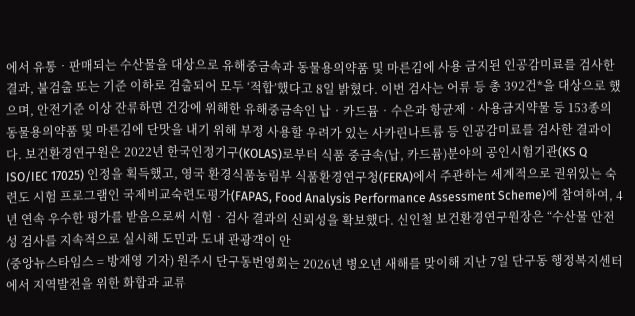에서 유통‧판매되는 수산물을 대상으로 유해중금속과 동물용의약품 및 마른김에 사용 금지된 인공감미료를 검사한 결과, 불검출 또는 기준 이하로 검출되어 모두 ‘적합’했다고 8일 밝혔다. 이번 검사는 어류 등 총 392건*을 대상으로 했으며, 안전기준 이상 잔류하면 건강에 위해한 유해중금속인 납‧카드뮴‧수은과 항균제‧사용금지약물 등 153종의 동물용의약품 및 마른김에 단맛을 내기 위해 부정 사용할 우려가 있는 사카린나트륨 등 인공감미료를 검사한 결과이다. 보건환경연구원은 2022년 한국인정기구(KOLAS)로부터 식품 중금속(납, 카드뮴)분야의 공인시험기관(KS Q ISO/IEC 17025) 인정을 획득했고, 영국 환경식품농림부 식품환경연구청(FERA)에서 주관하는 세계적으로 권위있는 숙련도 시험 프로그램인 국제비교숙련도평가(FAPAS, Food Analysis Performance Assessment Scheme)에 참여하여, 4년 연속 우수한 평가를 받음으로써 시험‧검사 결과의 신뢰성을 확보했다. 신인철 보건환경연구원장은 “수산물 안전성 검사를 지속적으로 실시해 도민과 도내 관광객이 안
(중앙뉴스타임스 = 방재영 기자) 원주시 단구동번영회는 2026년 병오년 새해를 맞이해 지난 7일 단구동 행정복지센터에서 지역발전을 위한 화합과 교류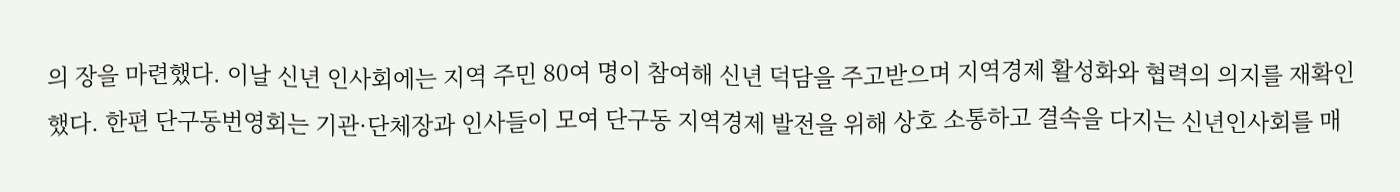의 장을 마련했다. 이날 신년 인사회에는 지역 주민 80여 명이 참여해 신년 덕담을 주고받으며 지역경제 활성화와 협력의 의지를 재확인했다. 한편 단구동번영회는 기관·단체장과 인사들이 모여 단구동 지역경제 발전을 위해 상호 소통하고 결속을 다지는 신년인사회를 매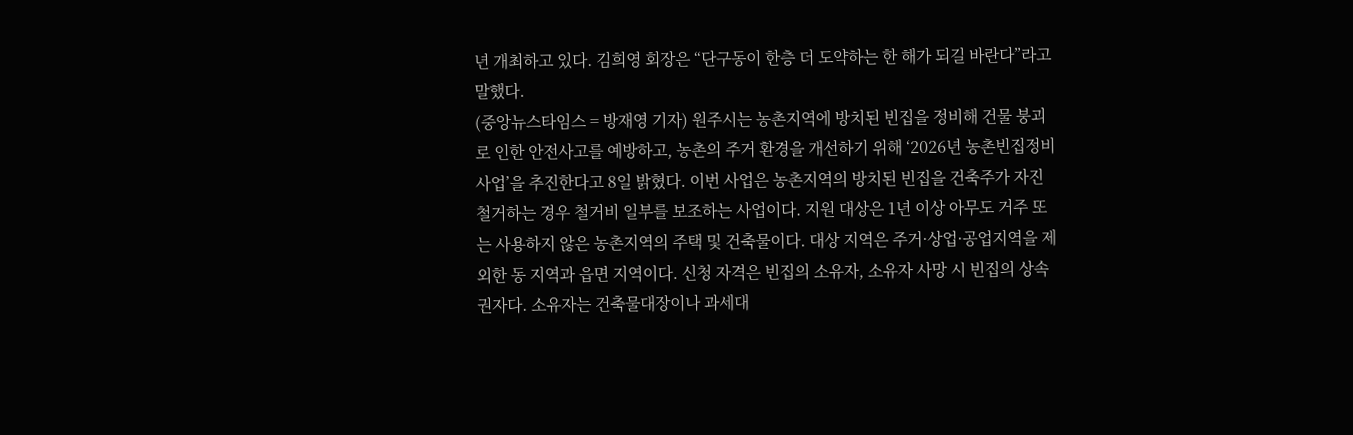년 개최하고 있다. 김희영 회장은 “단구동이 한층 더 도약하는 한 해가 되길 바란다”라고 말했다.
(중앙뉴스타임스 = 방재영 기자) 원주시는 농촌지역에 방치된 빈집을 정비해 건물 붕괴로 인한 안전사고를 예방하고, 농촌의 주거 환경을 개선하기 위해 ‘2026년 농촌빈집정비사업’을 추진한다고 8일 밝혔다. 이번 사업은 농촌지역의 방치된 빈집을 건축주가 자진 철거하는 경우 철거비 일부를 보조하는 사업이다. 지원 대상은 1년 이상 아무도 거주 또는 사용하지 않은 농촌지역의 주택 및 건축물이다. 대상 지역은 주거·상업·공업지역을 제외한 동 지역과 읍면 지역이다. 신청 자격은 빈집의 소유자, 소유자 사망 시 빈집의 상속권자다. 소유자는 건축물대장이나 과세대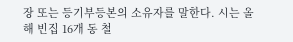장 또는 등기부등본의 소유자를 말한다. 시는 올해 빈집 16개 동 철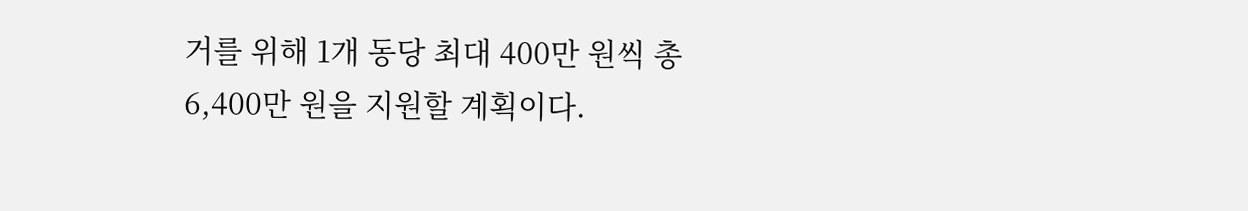거를 위해 1개 동당 최대 400만 원씩 총 6,400만 원을 지원할 계획이다.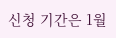신청 기간은 1월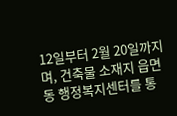12일부터 2월 20일까지며, 건축물 소재지 읍면동 행정복지센터를 통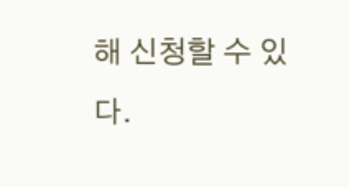해 신청할 수 있다.